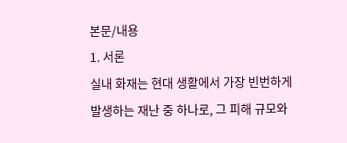본문/내용
1. 서론
실내 화재는 현대 생활에서 가장 빈번하게 발생하는 재난 중 하나로, 그 피해 규모와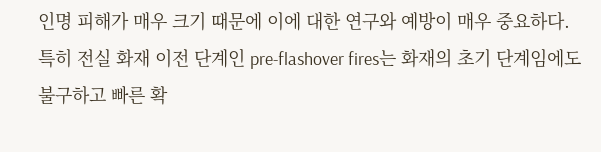인명 피해가 매우 크기 때문에 이에 대한 연구와 예방이 매우 중요하다. 특히 전실 화재 이전 단계인 pre-flashover fires는 화재의 초기 단계임에도 불구하고 빠른 확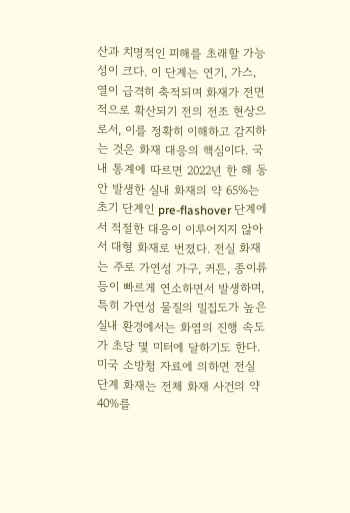산과 치명적인 피해를 초래할 가능성이 크다. 이 단계는 연기, 가스, 열이 급격히 축적되며 화재가 전면적으로 확산되기 전의 전조 현상으로서, 이를 정확히 이해하고 감지하는 것은 화재 대응의 핵심이다. 국내 통계에 따르면 2022년 한 해 동안 발생한 실내 화재의 약 65%는 초기 단계인 pre-flashover 단계에서 적절한 대응이 이루어지지 않아서 대형 화재로 번졌다. 전실 화재는 주로 가연성 가구, 커튼, 종이류 등이 빠르게 연소하면서 발생하며, 특히 가연성 물질의 밀집도가 높은 실내 환경에서는 화염의 진행 속도가 초당 몇 미터에 달하기도 한다. 미국 소방청 자료에 의하면 전실 단계 화재는 전체 화재 사건의 약 40%를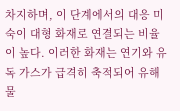차지하며, 이 단계에서의 대응 미숙이 대형 화재로 연결되는 비율이 높다. 이러한 화재는 연기와 유독 가스가 급격히 축적되어 유해 물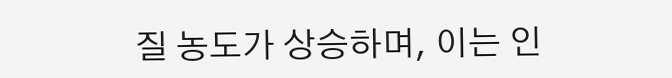질 농도가 상승하며, 이는 인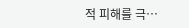적 피해를 극…